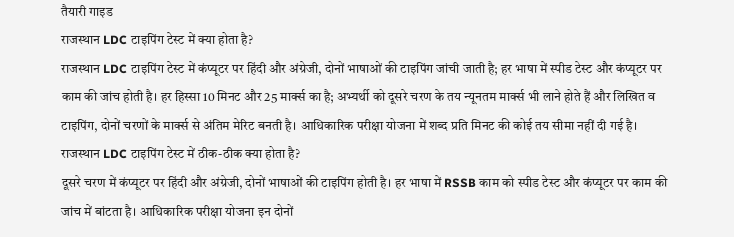तैयारी गाइड
राजस्थान LDC टाइपिंग टेस्ट में क्या होता है?
राजस्थान LDC टाइपिंग टेस्ट में कंप्यूटर पर हिंदी और अंग्रेजी, दोनों भाषाओं की टाइपिंग जांची जाती है; हर भाषा में स्पीड टेस्ट और कंप्यूटर पर काम की जांच होती है। हर हिस्सा 10 मिनट और 25 मार्क्स का है; अभ्यर्थी को दूसरे चरण के तय न्यूनतम मार्क्स भी लाने होते हैं और लिखित व टाइपिंग, दोनों चरणों के मार्क्स से अंतिम मेरिट बनती है। आधिकारिक परीक्षा योजना में शब्द प्रति मिनट की कोई तय सीमा नहीं दी गई है।
राजस्थान LDC टाइपिंग टेस्ट में ठीक-ठीक क्या होता है?
दूसरे चरण में कंप्यूटर पर हिंदी और अंग्रेजी, दोनों भाषाओं की टाइपिंग होती है। हर भाषा में RSSB काम को स्पीड टेस्ट और कंप्यूटर पर काम की जांच में बांटता है। आधिकारिक परीक्षा योजना इन दोनों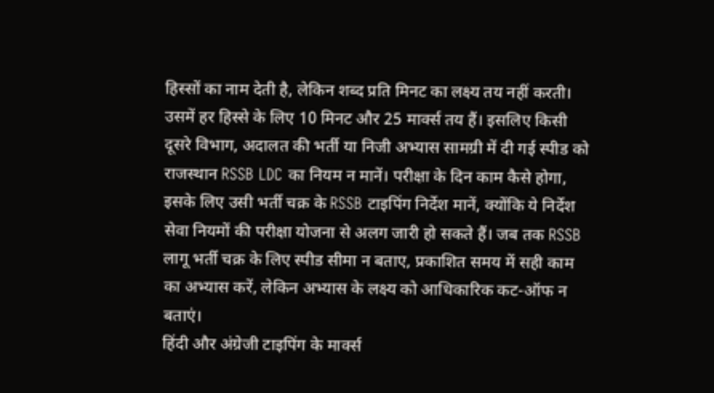हिस्सों का नाम देती है, लेकिन शब्द प्रति मिनट का लक्ष्य तय नहीं करती। उसमें हर हिस्से के लिए 10 मिनट और 25 मार्क्स तय हैं। इसलिए किसी दूसरे विभाग, अदालत की भर्ती या निजी अभ्यास सामग्री में दी गई स्पीड को राजस्थान RSSB LDC का नियम न मानें। परीक्षा के दिन काम कैसे होगा, इसके लिए उसी भर्ती चक्र के RSSB टाइपिंग निर्देश मानें, क्योंकि ये निर्देश सेवा नियमों की परीक्षा योजना से अलग जारी हो सकते हैं। जब तक RSSB लागू भर्ती चक्र के लिए स्पीड सीमा न बताए, प्रकाशित समय में सही काम का अभ्यास करें, लेकिन अभ्यास के लक्ष्य को आधिकारिक कट-ऑफ न बताएं।
हिंदी और अंग्रेजी टाइपिंग के मार्क्स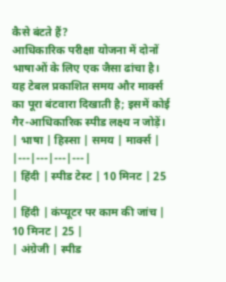कैसे बंटते हैं?
आधिकारिक परीक्षा योजना में दोनों भाषाओं के लिए एक जैसा ढांचा है। यह टेबल प्रकाशित समय और मार्क्स का पूरा बंटवारा दिखाती है; इसमें कोई गैर-आधिकारिक स्पीड लक्ष्य न जोड़ें।
| भाषा | हिस्सा | समय | मार्क्स |
|---|---|---|---|
| हिंदी | स्पीड टेस्ट | 10 मिनट | 25 |
| हिंदी | कंप्यूटर पर काम की जांच | 10 मिनट | 25 |
| अंग्रेजी | स्पीड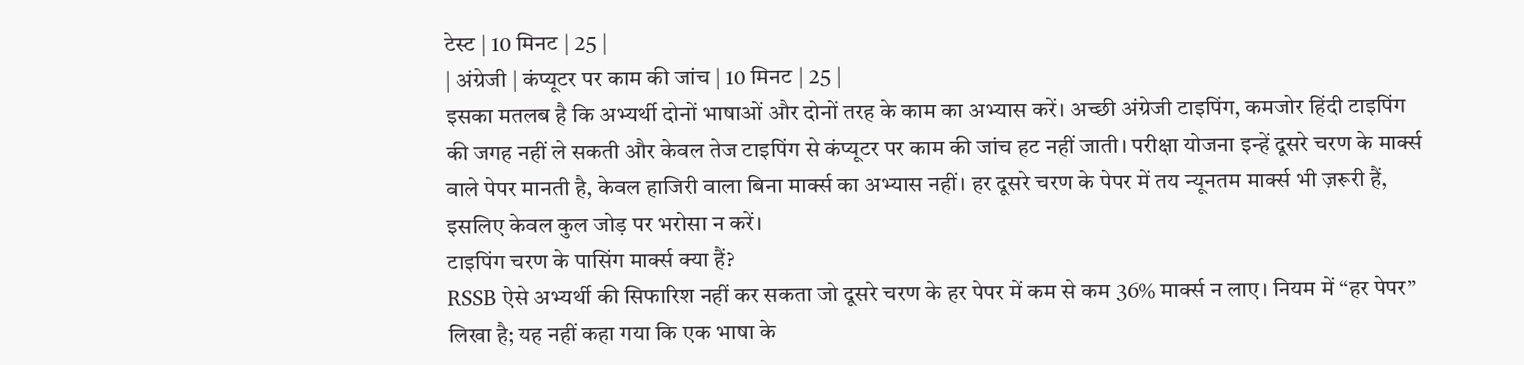टेस्ट | 10 मिनट | 25 |
| अंग्रेजी | कंप्यूटर पर काम की जांच | 10 मिनट | 25 |
इसका मतलब है कि अभ्यर्थी दोनों भाषाओं और दोनों तरह के काम का अभ्यास करें। अच्छी अंग्रेजी टाइपिंग, कमजोर हिंदी टाइपिंग की जगह नहीं ले सकती और केवल तेज टाइपिंग से कंप्यूटर पर काम की जांच हट नहीं जाती। परीक्षा योजना इन्हें दूसरे चरण के मार्क्स वाले पेपर मानती है, केवल हाजिरी वाला बिना मार्क्स का अभ्यास नहीं। हर दूसरे चरण के पेपर में तय न्यूनतम मार्क्स भी ज़रूरी हैं, इसलिए केवल कुल जोड़ पर भरोसा न करें।
टाइपिंग चरण के पासिंग मार्क्स क्या हैं?
RSSB ऐसे अभ्यर्थी की सिफारिश नहीं कर सकता जो दूसरे चरण के हर पेपर में कम से कम 36% मार्क्स न लाए। नियम में “हर पेपर” लिखा है; यह नहीं कहा गया कि एक भाषा के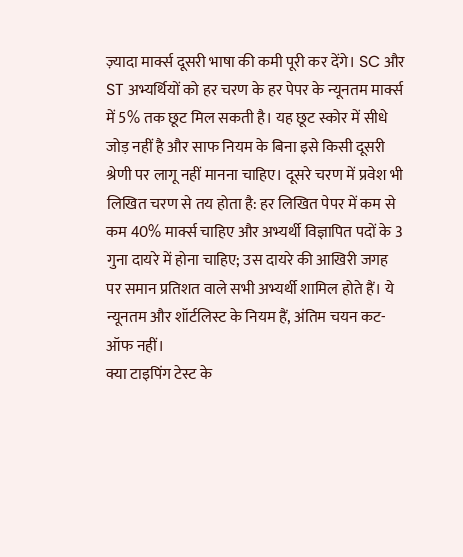ज़्यादा मार्क्स दूसरी भाषा की कमी पूरी कर देंगे। SC और ST अभ्यर्थियों को हर चरण के हर पेपर के न्यूनतम मार्क्स में 5% तक छूट मिल सकती है। यह छूट स्कोर में सीधे जोड़ नहीं है और साफ नियम के बिना इसे किसी दूसरी श्रेणी पर लागू नहीं मानना चाहिए। दूसरे चरण में प्रवेश भी लिखित चरण से तय होता है: हर लिखित पेपर में कम से कम 40% मार्क्स चाहिए और अभ्यर्थी विज्ञापित पदों के 3 गुना दायरे में होना चाहिए; उस दायरे की आखिरी जगह पर समान प्रतिशत वाले सभी अभ्यर्थी शामिल होते हैं। ये न्यूनतम और शॉर्टलिस्ट के नियम हैं, अंतिम चयन कट-ऑफ नहीं।
क्या टाइपिंग टेस्ट के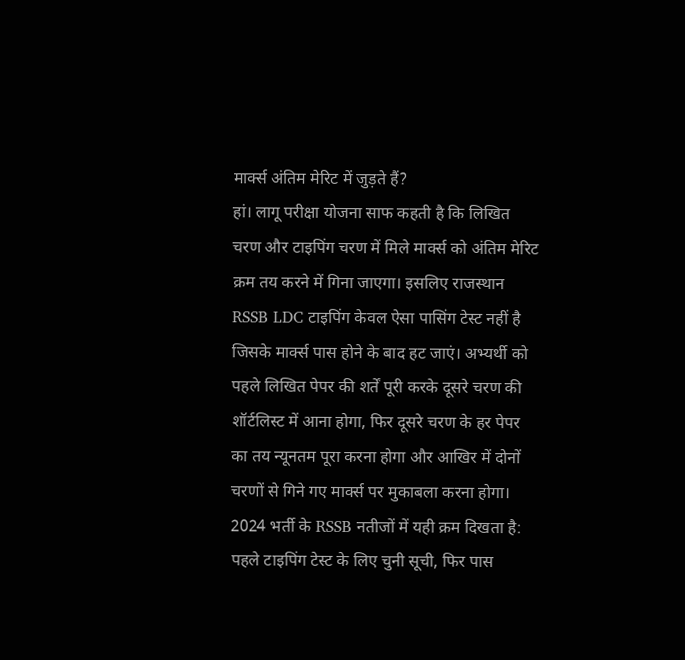मार्क्स अंतिम मेरिट में जुड़ते हैं?
हां। लागू परीक्षा योजना साफ कहती है कि लिखित चरण और टाइपिंग चरण में मिले मार्क्स को अंतिम मेरिट क्रम तय करने में गिना जाएगा। इसलिए राजस्थान RSSB LDC टाइपिंग केवल ऐसा पासिंग टेस्ट नहीं है जिसके मार्क्स पास होने के बाद हट जाएं। अभ्यर्थी को पहले लिखित पेपर की शर्तें पूरी करके दूसरे चरण की शॉर्टलिस्ट में आना होगा, फिर दूसरे चरण के हर पेपर का तय न्यूनतम पूरा करना होगा और आखिर में दोनों चरणों से गिने गए मार्क्स पर मुकाबला करना होगा। 2024 भर्ती के RSSB नतीजों में यही क्रम दिखता है: पहले टाइपिंग टेस्ट के लिए चुनी सूची, फिर पास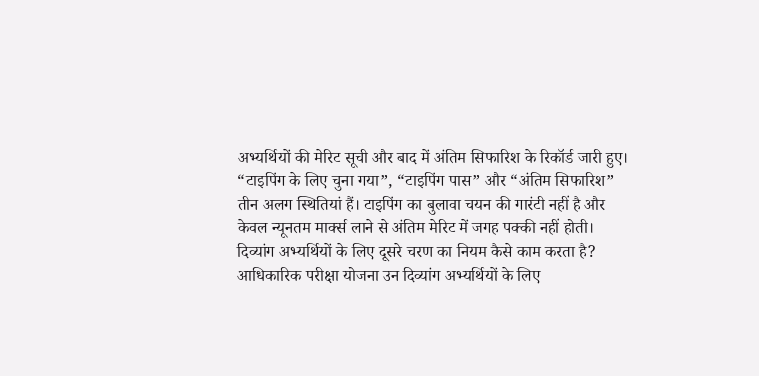अभ्यर्थियों की मेरिट सूची और बाद में अंतिम सिफारिश के रिकॉर्ड जारी हुए। “टाइपिंग के लिए चुना गया”, “टाइपिंग पास” और “अंतिम सिफारिश” तीन अलग स्थितियां हैं। टाइपिंग का बुलावा चयन की गारंटी नहीं है और केवल न्यूनतम मार्क्स लाने से अंतिम मेरिट में जगह पक्की नहीं होती।
दिव्यांग अभ्यर्थियों के लिए दूसरे चरण का नियम कैसे काम करता है?
आधिकारिक परीक्षा योजना उन दिव्यांग अभ्यर्थियों के लिए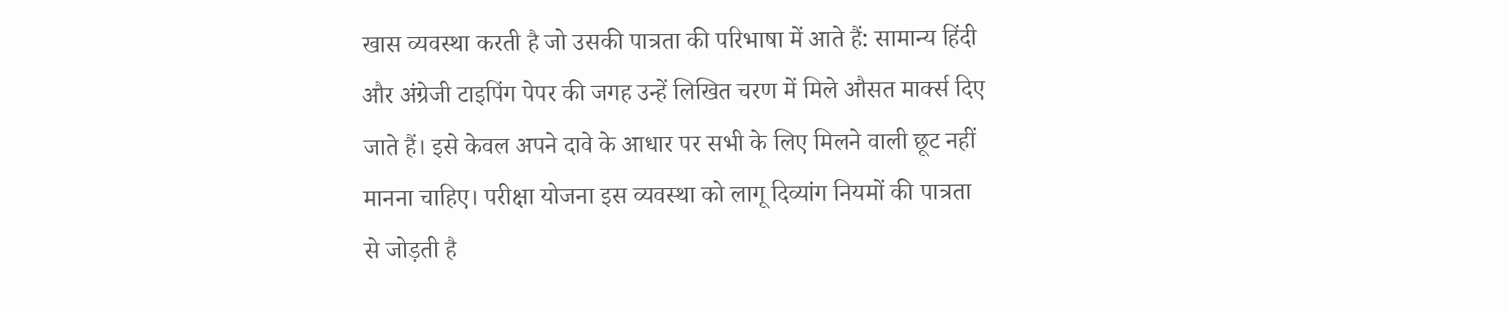खास व्यवस्था करती है जो उसकी पात्रता की परिभाषा में आते हैं: सामान्य हिंदी और अंग्रेजी टाइपिंग पेपर की जगह उन्हें लिखित चरण में मिले औसत मार्क्स दिए जाते हैं। इसे केवल अपने दावे के आधार पर सभी के लिए मिलने वाली छूट नहीं मानना चाहिए। परीक्षा योजना इस व्यवस्था को लागू दिव्यांग नियमों की पात्रता से जोड़ती है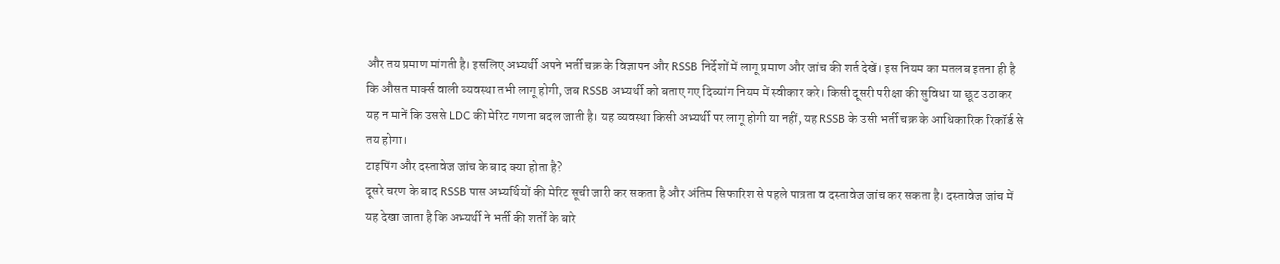और तय प्रमाण मांगती है। इसलिए अभ्यर्थी अपने भर्ती चक्र के विज्ञापन और RSSB निर्देशों में लागू प्रमाण और जांच की शर्त देखें। इस नियम का मतलब इतना ही है कि औसत मार्क्स वाली व्यवस्था तभी लागू होगी, जब RSSB अभ्यर्थी को बताए गए दिव्यांग नियम में स्वीकार करे। किसी दूसरी परीक्षा की सुविधा या छूट उठाकर यह न मानें कि उससे LDC की मेरिट गणना बदल जाती है। यह व्यवस्था किसी अभ्यर्थी पर लागू होगी या नहीं, यह RSSB के उसी भर्ती चक्र के आधिकारिक रिकॉर्ड से तय होगा।
टाइपिंग और दस्तावेज जांच के बाद क्या होता है?
दूसरे चरण के बाद RSSB पास अभ्यर्थियों की मेरिट सूची जारी कर सकता है और अंतिम सिफारिश से पहले पात्रता व दस्तावेज जांच कर सकता है। दस्तावेज जांच में यह देखा जाता है कि अभ्यर्थी ने भर्ती की शर्तों के बारे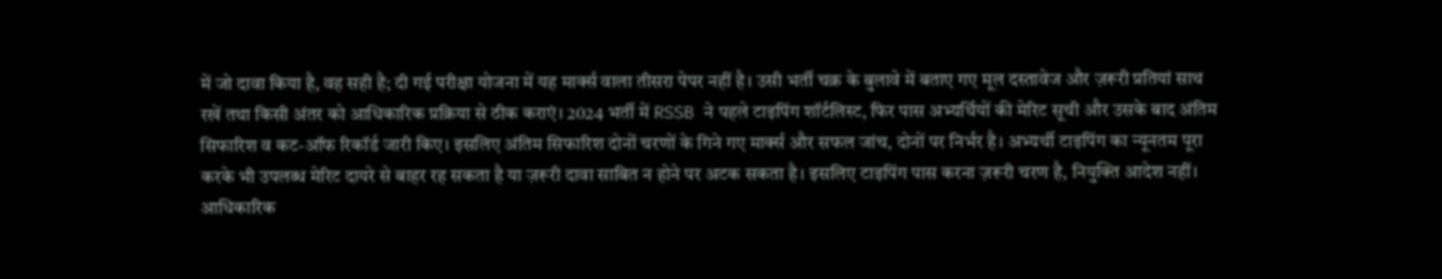में जो दावा किया है, वह सही है; दी गई परीक्षा योजना में यह मार्क्स वाला तीसरा पेपर नहीं है। उसी भर्ती चक्र के बुलावे में बताए गए मूल दस्तावेज और ज़रूरी प्रतियां साथ रखें तथा किसी अंतर को आधिकारिक प्रक्रिया से ठीक कराएं। 2024 भर्ती में RSSB ने पहले टाइपिंग शॉर्टलिस्ट, फिर पास अभ्यर्थियों की मेरिट सूची और उसके बाद अंतिम सिफारिश व कट-ऑफ रिकॉर्ड जारी किए। इसलिए अंतिम सिफारिश दोनों चरणों के गिने गए मार्क्स और सफल जांच, दोनों पर निर्भर है। अभ्यर्थी टाइपिंग का न्यूनतम पूरा करके भी उपलब्ध मेरिट दायरे से बाहर रह सकता है या ज़रूरी दावा साबित न होने पर अटक सकता है। इसलिए टाइपिंग पास करना ज़रूरी चरण है, नियुक्ति आदेश नहीं।
आधिकारिक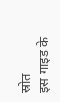स्रोत
इस गाइड के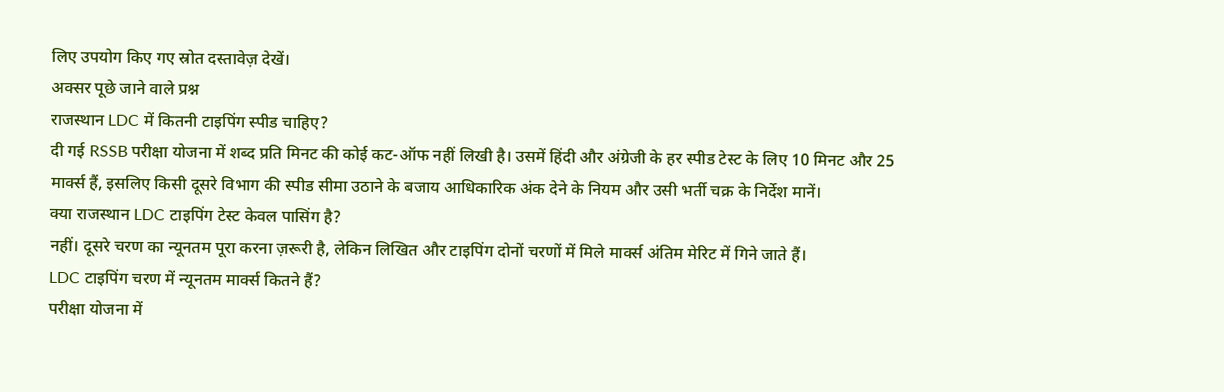लिए उपयोग किए गए स्रोत दस्तावेज़ देखें।
अक्सर पूछे जाने वाले प्रश्न
राजस्थान LDC में कितनी टाइपिंग स्पीड चाहिए?
दी गई RSSB परीक्षा योजना में शब्द प्रति मिनट की कोई कट-ऑफ नहीं लिखी है। उसमें हिंदी और अंग्रेजी के हर स्पीड टेस्ट के लिए 10 मिनट और 25 मार्क्स हैं, इसलिए किसी दूसरे विभाग की स्पीड सीमा उठाने के बजाय आधिकारिक अंक देने के नियम और उसी भर्ती चक्र के निर्देश मानें।
क्या राजस्थान LDC टाइपिंग टेस्ट केवल पासिंग है?
नहीं। दूसरे चरण का न्यूनतम पूरा करना ज़रूरी है, लेकिन लिखित और टाइपिंग दोनों चरणों में मिले मार्क्स अंतिम मेरिट में गिने जाते हैं।
LDC टाइपिंग चरण में न्यूनतम मार्क्स कितने हैं?
परीक्षा योजना में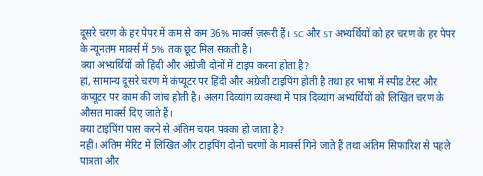दूसरे चरण के हर पेपर में कम से कम 36% मार्क्स ज़रूरी हैं। SC और ST अभ्यर्थियों को हर चरण के हर पेपर के न्यूनतम मार्क्स में 5% तक छूट मिल सकती है।
क्या अभ्यर्थियों को हिंदी और अंग्रेजी दोनों में टाइप करना होता है?
हां, सामान्य दूसरे चरण में कंप्यूटर पर हिंदी और अंग्रेजी टाइपिंग होती है तथा हर भाषा में स्पीड टेस्ट और कंप्यूटर पर काम की जांच होती है। अलग दिव्यांग व्यवस्था में पात्र दिव्यांग अभ्यर्थियों को लिखित चरण के औसत मार्क्स दिए जाते हैं।
क्या टाइपिंग पास करने से अंतिम चयन पक्का हो जाता है?
नहीं। अंतिम मेरिट में लिखित और टाइपिंग दोनों चरणों के मार्क्स गिने जाते हैं तथा अंतिम सिफारिश से पहले पात्रता और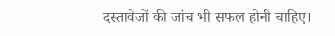दस्तावेजों की जांच भी सफल होनी चाहिए।